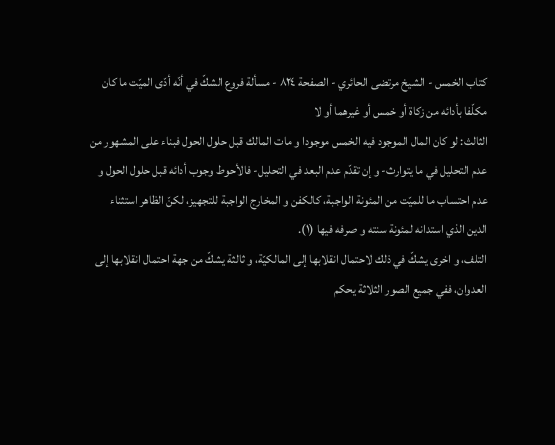كتاب الخمس - الشيخ مرتضى الحائري - الصفحة ٨٢٤ - مسألة فروع الشكّ في أنّه أدّى الميّت ما كان مكلّفا بأدائه من زكاة أو خمس أو غيرهما أو لا
الثالث: لو كان المال الموجود فيه الخمس موجودا و مات المالك قبل حلول الحول فبناء على المشهور من عدم التحليل في ما يتوارث- و إن تقدّم عدم البعد في التحليل- فالأحوط وجوب أدائه قبل حلول الحول و عدم احتساب ما للميّت من المئونة الواجبة، كالكفن و المخارج الواجبة للتجهيز، لكنّ الظاهر استثناء الدين الذي استدانه لمئونة سنته و صرفه فيها (١).
التلف، و اخرى يشكّ في ذلك لاحتمال انقلابها إلى المالكيّة، و ثالثة يشكّ من جهة احتمال انقلابها إلى العدوان، ففي جميع الصور الثلاثة يحكم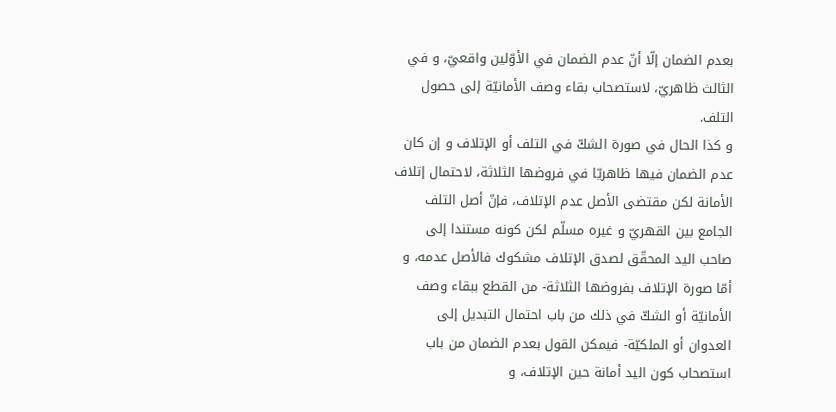بعدم الضمان إلّا أنّ عدم الضمان في الأوّلين واقعيّ، و في الثالث ظاهريّ، لاستصحاب بقاء وصف الأمانيّة إلى حصول التلف.
و كذا الحال في صورة الشكّ في التلف أو الإتلاف و إن كان عدم الضمان فيها ظاهريّا في فروضها الثلاثة، لاحتمال إتلاف الأمانة لكن مقتضى الأصل عدم الإتلاف، فإنّ أصل التلف الجامع بين القهريّ و غيره مسلّم لكن كونه مستندا إلى صاحب اليد المحقّق لصدق الإتلاف مشكوك فالأصل عدمه، و أمّا صورة الإتلاف بفروضها الثلاثة- من القطع ببقاء وصف الأمانيّة أو الشكّ في ذلك من باب احتمال التبديل إلى العدوان أو الملكيّة- فيمكن القول بعدم الضمان من باب استصحاب كون اليد أمانة حين الإتلاف، و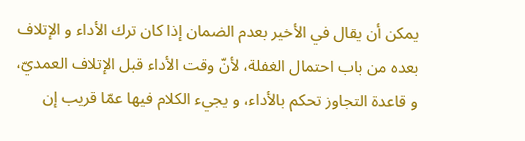يمكن أن يقال في الأخير بعدم الضمان إذا كان ترك الأداء و الإتلاف بعده من باب احتمال الغفلة، لأنّ وقت الأداء قبل الإتلاف العمديّ، و قاعدة التجاوز تحكم بالأداء، و يجيء الكلام فيها عمّا قريب إن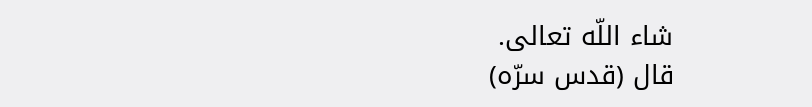شاء اللّه تعالى.
قال (قدس سرّه)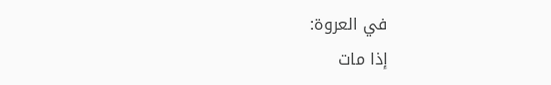في العروة:
إذا مات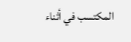المكتسب في أثناء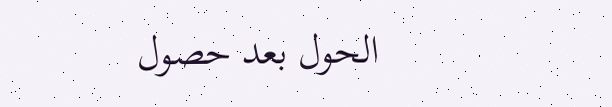الحول بعد حصول